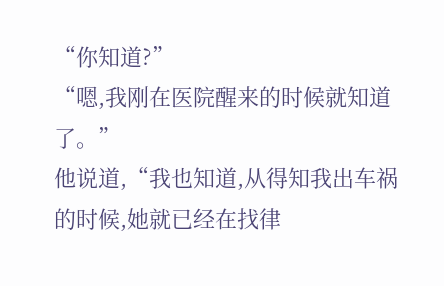“你知道?”
“嗯,我刚在医院醒来的时候就知道了。”
他说道,“我也知道,从得知我出车祸的时候,她就已经在找律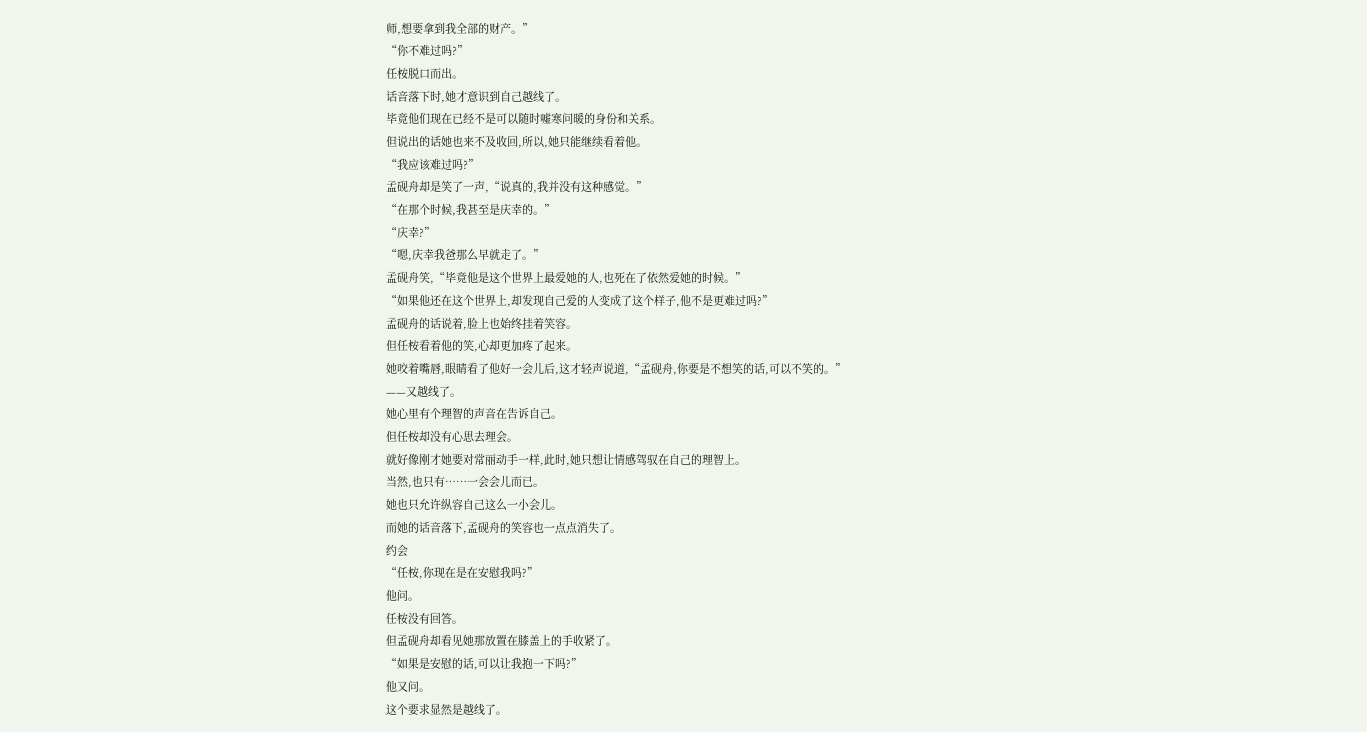师,想要拿到我全部的财产。”
“你不难过吗?”
任桉脱口而出。
话音落下时,她才意识到自己越线了。
毕竟他们现在已经不是可以随时嘘寒问暖的身份和关系。
但说出的话她也来不及收回,所以,她只能继续看着他。
“我应该难过吗?”
孟砚舟却是笑了一声,“说真的,我并没有这种感觉。”
“在那个时候,我甚至是庆幸的。”
“庆幸?”
“嗯,庆幸我爸那么早就走了。”
孟砚舟笑,“毕竟他是这个世界上最爱她的人,也死在了依然爱她的时候。”
“如果他还在这个世界上,却发现自己爱的人变成了这个样子,他不是更难过吗?”
孟砚舟的话说着,脸上也始终挂着笑容。
但任桉看着他的笑,心却更加疼了起来。
她咬着嘴唇,眼睛看了他好一会儿后,这才轻声说道,“孟砚舟,你要是不想笑的话,可以不笑的。”
——又越线了。
她心里有个理智的声音在告诉自己。
但任桉却没有心思去理会。
就好像刚才她要对常丽动手一样,此时,她只想让情感驾驭在自己的理智上。
当然,也只有……一会会儿而已。
她也只允许纵容自己这么一小会儿。
而她的话音落下,孟砚舟的笑容也一点点消失了。
约会
“任桉,你现在是在安慰我吗?”
他问。
任桉没有回答。
但孟砚舟却看见她那放置在膝盖上的手收紧了。
“如果是安慰的话,可以让我抱一下吗?”
他又问。
这个要求显然是越线了。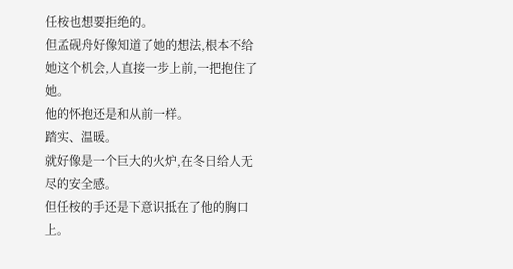任桉也想要拒绝的。
但孟砚舟好像知道了她的想法,根本不给她这个机会,人直接一步上前,一把抱住了她。
他的怀抱还是和从前一样。
踏实、温暖。
就好像是一个巨大的火炉,在冬日给人无尽的安全感。
但任桉的手还是下意识抵在了他的胸口上。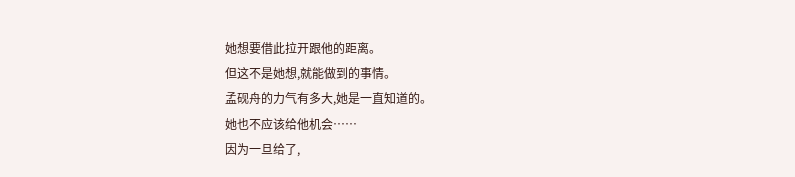她想要借此拉开跟他的距离。
但这不是她想,就能做到的事情。
孟砚舟的力气有多大,她是一直知道的。
她也不应该给他机会……
因为一旦给了,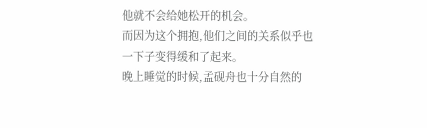他就不会给她松开的机会。
而因为这个拥抱,他们之间的关系似乎也一下子变得缓和了起来。
晚上睡觉的时候,孟砚舟也十分自然的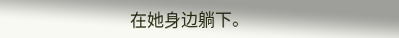在她身边躺下。